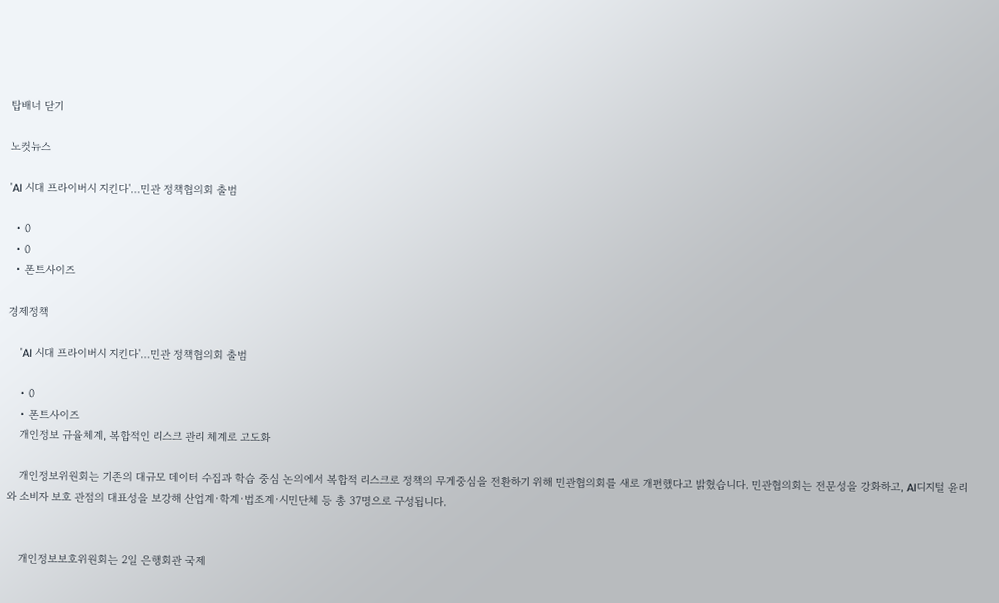탑배너 닫기

노컷뉴스

'AI 시대 프라이버시 지킨다'…민관 정책협의회 출범

  • 0
  • 0
  • 폰트사이즈

경제정책

    'AI 시대 프라이버시 지킨다'…민관 정책협의회 출범

    • 0
    • 폰트사이즈
    개인정보 규율체계, 복합적인 리스크 관리 체계로 고도화

    개인정보위원회는 기존의 대규모 데이터 수집과 학습 중심 논의에서 복합적 리스크로 정책의 무게중심을 전환하기 위해 민관협의회를 새로 개편했다고 밝혔습니다. 민관협의회는 전문성을 강화하고, AI디지털 윤리와 소비자 보호 관점의 대표성을 보강해 산업계·학계·법조계·시민단체 등 총 37명으로 구성됩니다.


    개인정보보호위원회는 2일 은행회관 국제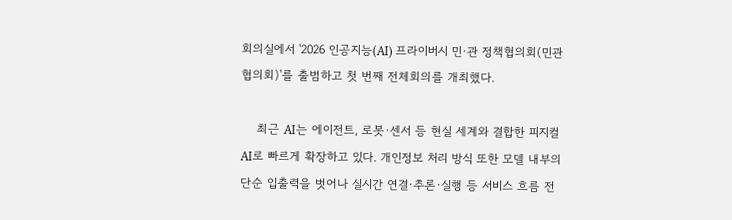회의실에서 '2026 인공지능(AI) 프라이버시 민·관 정책협의회(민관협의회)'를 출범하고 첫 번째 전체회의를 개최했다.

    최근 AI는 에이전트, 로봇·센서 등 현실 세계와 결합한 피지컬AI로 빠르게 확장하고 있다. 개인정보 처리 방식 또한 모델 내부의 단순 입출력을 벗어나 실시간 연결·추론·실행 등 서비스 흐름 전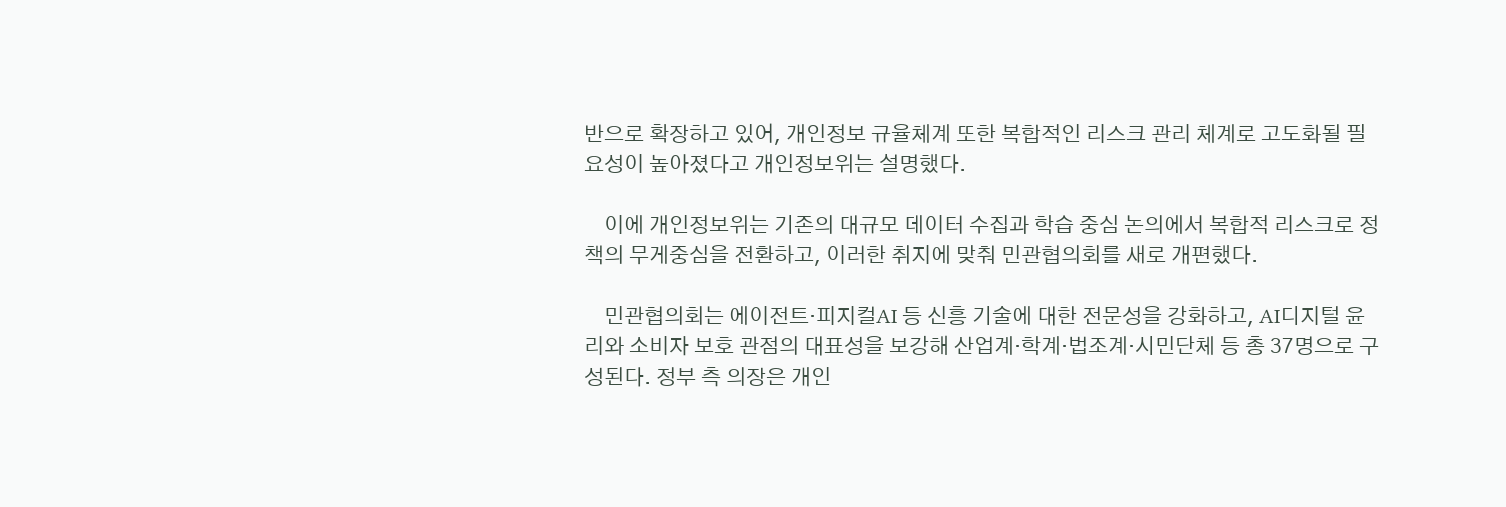반으로 확장하고 있어, 개인정보 규율체계 또한 복합적인 리스크 관리 체계로 고도화될 필요성이 높아졌다고 개인정보위는 설명했다.

    이에 개인정보위는 기존의 대규모 데이터 수집과 학습 중심 논의에서 복합적 리스크로 정책의 무게중심을 전환하고, 이러한 취지에 맞춰 민관협의회를 새로 개편했다.

    민관협의회는 에이전트·피지컬AI 등 신흥 기술에 대한 전문성을 강화하고, AI디지털 윤리와 소비자 보호 관점의 대표성을 보강해 산업계·학계·법조계·시민단체 등 총 37명으로 구성된다. 정부 측 의장은 개인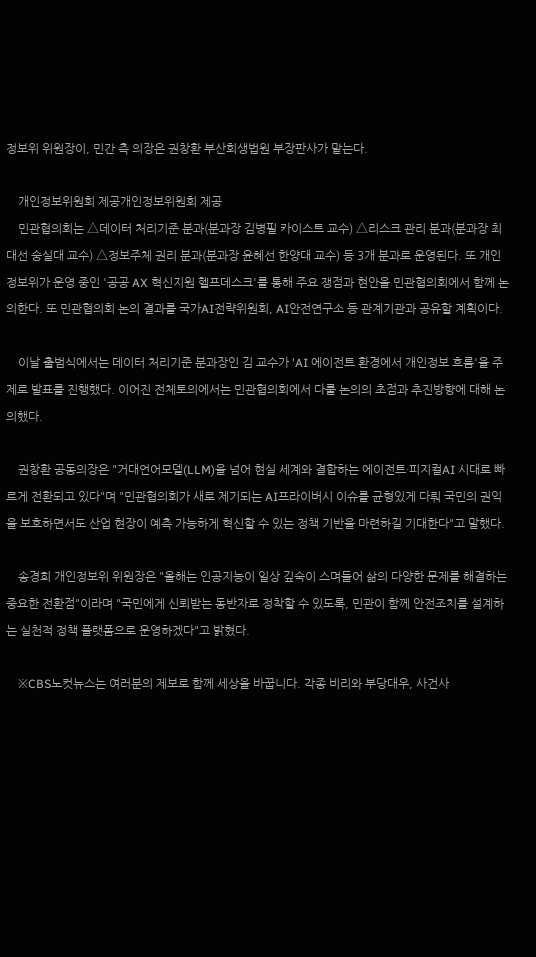정보위 위원장이, 민간 측 의장은 권창환 부산회생법원 부장판사가 맡는다.

    개인정보위원회 제공개인정보위원회 제공
    민관협의회는 △데이터 처리기준 분과(분과장 김병필 카이스트 교수) △리스크 관리 분과(분과장 최대선 숭실대 교수) △정보주체 권리 분과(분과장 윤혜선 한양대 교수) 등 3개 분과로 운영된다. 또 개인정보위가 운영 중인 '공공 AX 혁신지원 헬프데스크'를 통해 주요 쟁점과 현안을 민관협의회에서 함께 논의한다. 또 민관협의회 논의 결과를 국가AI전략위원회, AI안전연구소 등 관계기관과 공유할 계획이다.

    이날 출범식에서는 데이터 처리기준 분과장인 김 교수가 'AI 에이전트 환경에서 개인정보 흐름'을 주제로 발표를 진행했다. 이어진 전체토의에서는 민관협의회에서 다룰 논의의 초점과 추진방향에 대해 논의했다.

    권창환 공동의장은 "거대언어모델(LLM)을 넘어 현실 세계와 결합하는 에이전트·피지컬AI 시대로 빠르게 전환되고 있다"며 "민관협의회가 새로 제기되는 AI프라이버시 이슈를 균형있게 다뤄 국민의 권익을 보호하면서도 산업 현장이 예측 가능하게 혁신할 수 있는 정책 기반을 마련하길 기대한다"고 말했다.

    송경희 개인정보위 위원장은 "올해는 인공지능이 일상 깊숙이 스며들어 삶의 다양한 문제를 해결하는 중요한 전환점"이라며 "국민에게 신뢰받는 동반자로 정착할 수 있도록, 민관이 함께 안전조치를 설계하는 실천적 정책 플랫폼으로 운영하겠다"고 밝혔다.

    ※CBS노컷뉴스는 여러분의 제보로 함께 세상을 바꿉니다. 각종 비리와 부당대우, 사건사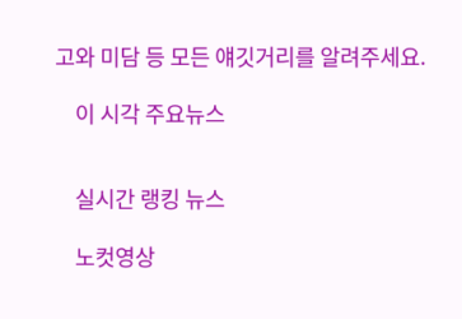고와 미담 등 모든 얘깃거리를 알려주세요.

    이 시각 주요뉴스


    실시간 랭킹 뉴스

    노컷영상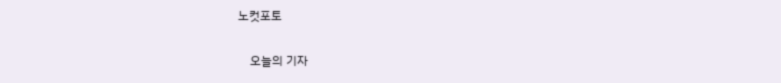노컷포토

    오늘의 기자